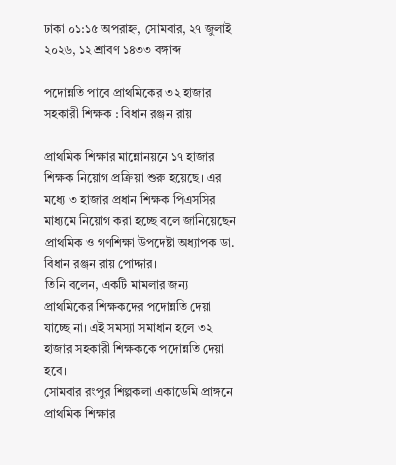ঢাকা ০১:১৫ অপরাহ্ন, সোমবার, ২৭ জুলাই ২০২৬, ১২ শ্রাবণ ১৪৩৩ বঙ্গাব্দ

পদোন্নতি পাবে প্রাথমিকের ৩২ হাজার সহকারী শিক্ষক : বিধান রঞ্জন রায়

প্রাথমিক শিক্ষার মান্নোনয়নে ১৭ হাজার শিক্ষক নিয়োগ প্রক্রিয়া শুরু হয়েছে। এর মধ্যে ৩ হাজার প্রধান শিক্ষক পিএসসির মাধ্যমে নিয়োগ করা হচ্ছে বলে জানিয়েছেন প্রাথমিক ও গণশিক্ষা উপদেষ্টা অধ্যাপক ডা. বিধান রঞ্জন রায় পোদ্দার।
তিনি বলেন, একটি মামলার জন্য প্রাথমিকের শিক্ষকদের পদোন্নতি দেয়া যাচ্ছে না। এই সমস্যা সমাধান হলে ৩২ হাজার সহকারী শিক্ষককে পদোন্নতি দেয়া হবে।
সোমবার রংপুর শিল্পকলা একাডেমি প্রাঙ্গনে প্রাথমিক শিক্ষার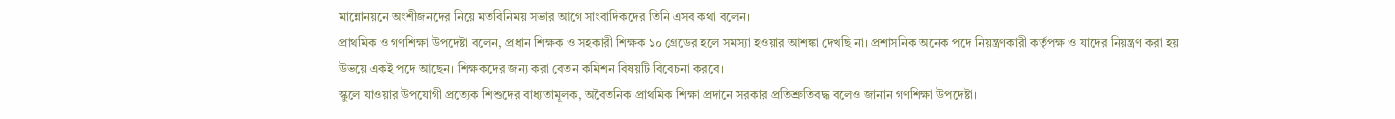মান্নোনয়নে অংশীজনদের নিয়ে মতবিনিময় সভার আগে সাংবাদিকদের তিনি এসব কথা বলেন।
প্রাথমিক ও গণশিক্ষা উপদেষ্টা বলেন, প্রধান শিক্ষক ও সহকারী শিক্ষক ১০ গ্রেডের হলে সমস্যা হওয়ার আশঙ্কা দেখছি না। প্রশাসনিক অনেক পদে নিয়ন্ত্রণকারী কর্তৃপক্ষ ও যাদের নিয়ন্ত্রণ করা হয় উভয়ে একই পদে আছেন। শিক্ষকদের জন্য করা বেতন কমিশন বিষয়টি বিবেচনা করবে।
স্কুলে যাওয়ার উপযোগী প্রত্যেক শিশুদের বাধ্যতামূলক, অবৈতনিক প্রাথমিক শিক্ষা প্রদানে সরকার প্রতিশ্রুতিবদ্ধ বলেও জানান গণশিক্ষা উপদেষ্টা।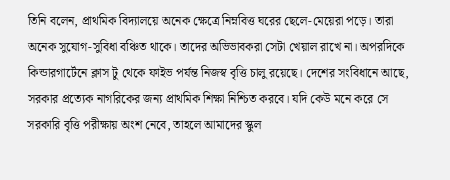তিনি বলেন, প্রাথমিক বিদ্যালয়ে অনেক ক্ষেত্রে নিম্নবিত্ত ঘরের ছেলে-মেয়েরা পড়ে। তারা অনেক সুযোগ-সুবিধা বঞ্চিত থাকে। তাদের অভিভাবকরা সেটা খেয়াল রাখে না। অপরদিকে কিন্ডারগার্টেনে ক্লাস টু থেকে ফাইভ পর্যন্ত নিজস্ব বৃত্তি চালু রয়েছে। দেশের সংবিধানে আছে, সরকার প্রত্যেক নাগরিকের জন্য প্রাথমিক শিক্ষা নিশ্চিত করবে। যদি কেউ মনে করে সে সরকারি বৃত্তি পরীক্ষায় অংশ নেবে, তাহলে আমাদের স্কুল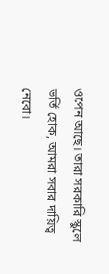ওপেন আছে। তারা সরকারি স্কুলে ভর্তি হোক, আমরা সবার দায়িত্ব নেবো।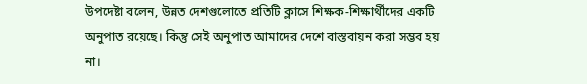উপদেষ্টা বলেন, উন্নত দেশগুলোতে প্রতিটি ক্লাসে শিক্ষক-শিক্ষার্থীদের একটি অনুপাত রয়েছে। কিন্তু সেই অনুপাত আমাদের দেশে বাস্তবায়ন করা সম্ভব হয় না।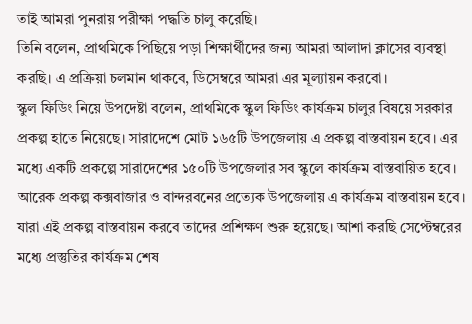তাই আমরা পুনরায় পরীক্ষা পদ্ধতি চালু করেছি।
তিনি বলেন, প্রাথমিকে পিছিয়ে পড়া শিক্ষার্থীদের জন্য আমরা আলাদা ক্লাসের ব্যবস্থা করছি। এ প্রক্রিয়া চলমান থাকবে, ডিসেম্বরে আমরা এর মূল্যায়ন করবো।
স্কুল ফিডিং নিয়ে উপদেষ্টা বলেন, প্রাথমিকে স্কুল ফিডিং কার্যক্রম চালুর বিষয়ে সরকার প্রকল্প হাতে নিয়েছে। সারাদেশে মোট ১৬৫টি উপজেলায় এ প্রকল্প বাস্তবায়ন হবে। এর মধ্যে একটি প্রকল্পে সারাদেশের ১৫০টি উপজেলার সব স্কুলে কার্যক্রম বাস্তবায়িত হবে। আরেক প্রকল্প কক্সবাজার ও বান্দরবনের প্রত্যেক উপজেলায় এ কার্যক্রম বাস্তবায়ন হবে। যারা এই প্রকল্প বাস্তবায়ন করবে তাদের প্রশিক্ষণ শুরু হয়েছে। আশা করছি সেপ্টেম্বরের মধ্যে প্রস্তুতির কার্যক্রম শেষ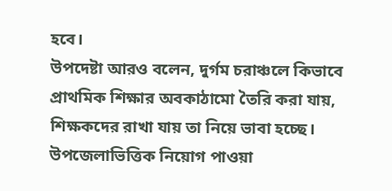হবে।
উপদেষ্টা আরও বলেন, দুর্গম চরাঞ্চলে কিভাবে প্রাথমিক শিক্ষার অবকাঠামো তৈরি করা যায়, শিক্ষকদের রাখা যায় তা নিয়ে ভাবা হচ্ছে। উপজেলাভিত্তিক নিয়োগ পাওয়া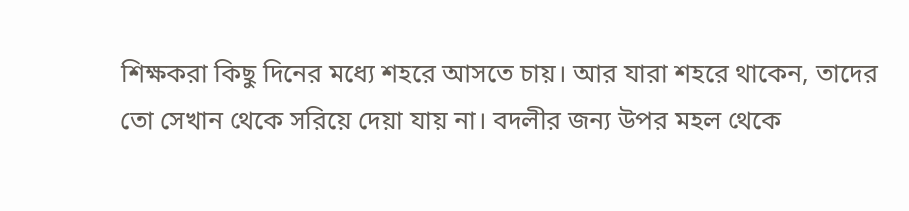শিক্ষকরা কিছু দিনের মধ্যে শহরে আসতে চায়। আর যারা শহরে থাকেন, তাদের তো সেখান থেকে সরিয়ে দেয়া যায় না। বদলীর জন্য উপর মহল থেকে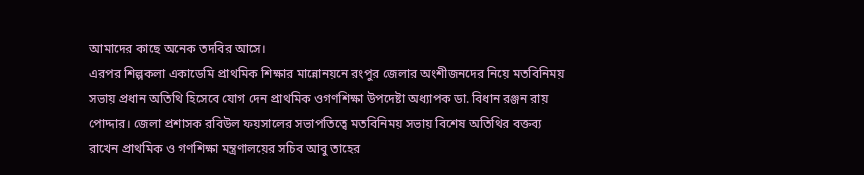আমাদের কাছে অনেক তদবির আসে।
এরপর শিল্পকলা একাডেমি প্রাথমিক শিক্ষার মান্নোনয়নে রংপুর জেলার অংশীজনদের নিয়ে মতবিনিময় সভায় প্রধান অতিথি হিসেবে যোগ দেন প্রাথমিক ওগণশিক্ষা উপদেষ্টা অধ্যাপক ডা. বিধান রঞ্জন রায় পোদ্দার। জেলা প্রশাসক রবিউল ফয়সালের সভাপতিত্বে মতবিনিময় সভায় বিশেষ অতিথির বক্তব্য রাখেন প্রাথমিক ও গণশিক্ষা মন্ত্রণালয়ের সচিব আবু তাহের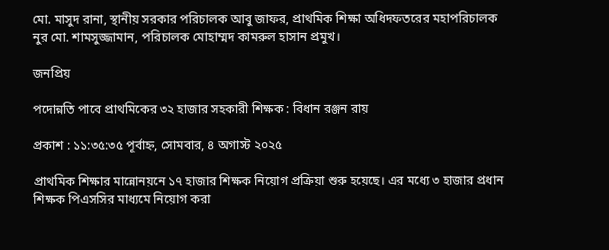মো. মাসুদ রানা, স্থানীয় সরকার পরিচালক আবু জাফর, প্রাথমিক শিক্ষা অধিদফতরের মহাপরিচালক নুর মো. শামসুজ্জামান, পরিচালক মোহাম্মদ কামরুল হাসান প্রমুখ।

জনপ্রিয়

পদোন্নতি পাবে প্রাথমিকের ৩২ হাজার সহকারী শিক্ষক : বিধান রঞ্জন রায়

প্রকাশ : ১১:৩৫:৩৫ পূর্বাহ্ন, সোমবার, ৪ অগাস্ট ২০২৫

প্রাথমিক শিক্ষার মান্নোনয়নে ১৭ হাজার শিক্ষক নিয়োগ প্রক্রিয়া শুরু হয়েছে। এর মধ্যে ৩ হাজার প্রধান শিক্ষক পিএসসির মাধ্যমে নিয়োগ করা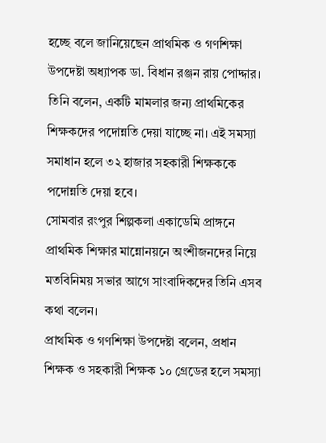হচ্ছে বলে জানিয়েছেন প্রাথমিক ও গণশিক্ষা উপদেষ্টা অধ্যাপক ডা. বিধান রঞ্জন রায় পোদ্দার।
তিনি বলেন, একটি মামলার জন্য প্রাথমিকের শিক্ষকদের পদোন্নতি দেয়া যাচ্ছে না। এই সমস্যা সমাধান হলে ৩২ হাজার সহকারী শিক্ষককে পদোন্নতি দেয়া হবে।
সোমবার রংপুর শিল্পকলা একাডেমি প্রাঙ্গনে প্রাথমিক শিক্ষার মান্নোনয়নে অংশীজনদের নিয়ে মতবিনিময় সভার আগে সাংবাদিকদের তিনি এসব কথা বলেন।
প্রাথমিক ও গণশিক্ষা উপদেষ্টা বলেন, প্রধান শিক্ষক ও সহকারী শিক্ষক ১০ গ্রেডের হলে সমস্যা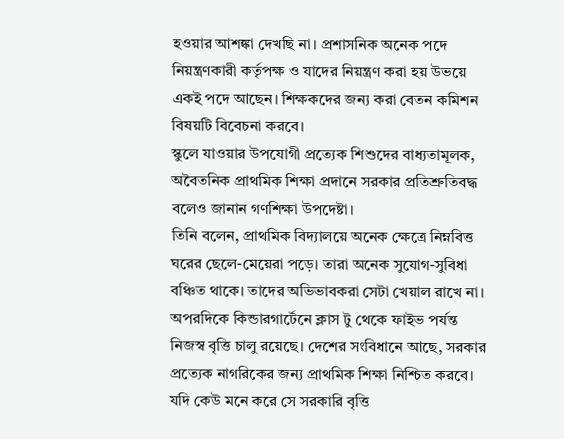হওয়ার আশঙ্কা দেখছি না। প্রশাসনিক অনেক পদে নিয়ন্ত্রণকারী কর্তৃপক্ষ ও যাদের নিয়ন্ত্রণ করা হয় উভয়ে একই পদে আছেন। শিক্ষকদের জন্য করা বেতন কমিশন বিষয়টি বিবেচনা করবে।
স্কুলে যাওয়ার উপযোগী প্রত্যেক শিশুদের বাধ্যতামূলক, অবৈতনিক প্রাথমিক শিক্ষা প্রদানে সরকার প্রতিশ্রুতিবদ্ধ বলেও জানান গণশিক্ষা উপদেষ্টা।
তিনি বলেন, প্রাথমিক বিদ্যালয়ে অনেক ক্ষেত্রে নিম্নবিত্ত ঘরের ছেলে-মেয়েরা পড়ে। তারা অনেক সুযোগ-সুবিধা বঞ্চিত থাকে। তাদের অভিভাবকরা সেটা খেয়াল রাখে না। অপরদিকে কিন্ডারগার্টেনে ক্লাস টু থেকে ফাইভ পর্যন্ত নিজস্ব বৃত্তি চালু রয়েছে। দেশের সংবিধানে আছে, সরকার প্রত্যেক নাগরিকের জন্য প্রাথমিক শিক্ষা নিশ্চিত করবে। যদি কেউ মনে করে সে সরকারি বৃত্তি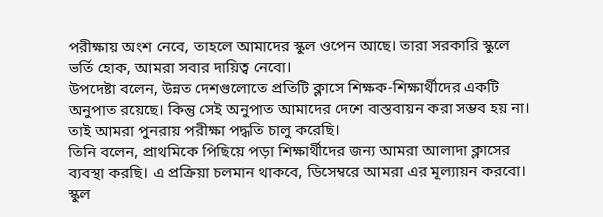পরীক্ষায় অংশ নেবে, তাহলে আমাদের স্কুল ওপেন আছে। তারা সরকারি স্কুলে ভর্তি হোক, আমরা সবার দায়িত্ব নেবো।
উপদেষ্টা বলেন, উন্নত দেশগুলোতে প্রতিটি ক্লাসে শিক্ষক-শিক্ষার্থীদের একটি অনুপাত রয়েছে। কিন্তু সেই অনুপাত আমাদের দেশে বাস্তবায়ন করা সম্ভব হয় না। তাই আমরা পুনরায় পরীক্ষা পদ্ধতি চালু করেছি।
তিনি বলেন, প্রাথমিকে পিছিয়ে পড়া শিক্ষার্থীদের জন্য আমরা আলাদা ক্লাসের ব্যবস্থা করছি। এ প্রক্রিয়া চলমান থাকবে, ডিসেম্বরে আমরা এর মূল্যায়ন করবো।
স্কুল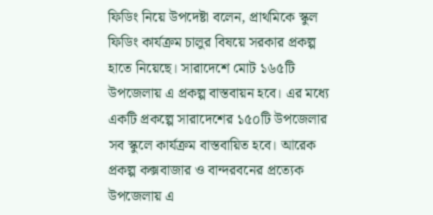ফিডিং নিয়ে উপদেষ্টা বলেন, প্রাথমিকে স্কুল ফিডিং কার্যক্রম চালুর বিষয়ে সরকার প্রকল্প হাতে নিয়েছে। সারাদেশে মোট ১৬৫টি উপজেলায় এ প্রকল্প বাস্তবায়ন হবে। এর মধ্যে একটি প্রকল্পে সারাদেশের ১৫০টি উপজেলার সব স্কুলে কার্যক্রম বাস্তবায়িত হবে। আরেক প্রকল্প কক্সবাজার ও বান্দরবনের প্রত্যেক উপজেলায় এ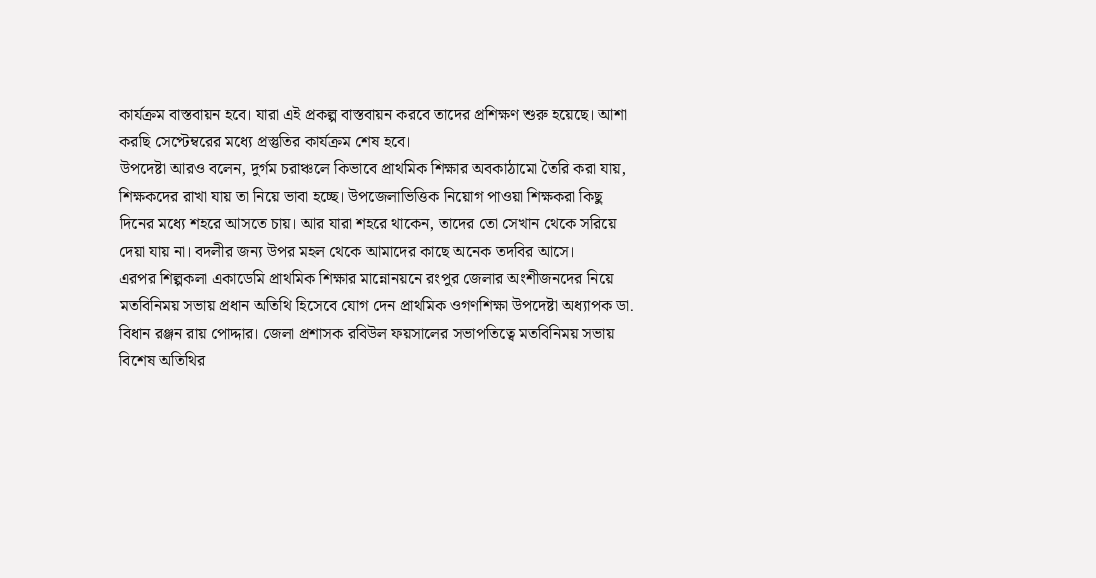কার্যক্রম বাস্তবায়ন হবে। যারা এই প্রকল্প বাস্তবায়ন করবে তাদের প্রশিক্ষণ শুরু হয়েছে। আশা করছি সেপ্টেম্বরের মধ্যে প্রস্তুতির কার্যক্রম শেষ হবে।
উপদেষ্টা আরও বলেন, দুর্গম চরাঞ্চলে কিভাবে প্রাথমিক শিক্ষার অবকাঠামো তৈরি করা যায়, শিক্ষকদের রাখা যায় তা নিয়ে ভাবা হচ্ছে। উপজেলাভিত্তিক নিয়োগ পাওয়া শিক্ষকরা কিছু দিনের মধ্যে শহরে আসতে চায়। আর যারা শহরে থাকেন, তাদের তো সেখান থেকে সরিয়ে দেয়া যায় না। বদলীর জন্য উপর মহল থেকে আমাদের কাছে অনেক তদবির আসে।
এরপর শিল্পকলা একাডেমি প্রাথমিক শিক্ষার মান্নোনয়নে রংপুর জেলার অংশীজনদের নিয়ে মতবিনিময় সভায় প্রধান অতিথি হিসেবে যোগ দেন প্রাথমিক ওগণশিক্ষা উপদেষ্টা অধ্যাপক ডা. বিধান রঞ্জন রায় পোদ্দার। জেলা প্রশাসক রবিউল ফয়সালের সভাপতিত্বে মতবিনিময় সভায় বিশেষ অতিথির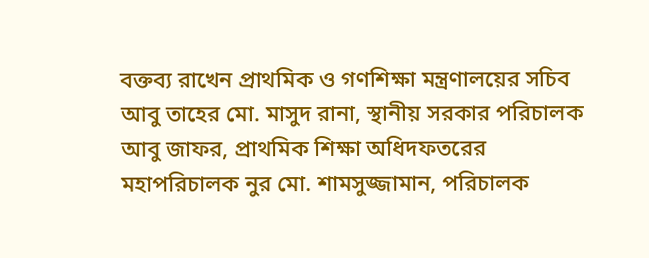বক্তব্য রাখেন প্রাথমিক ও গণশিক্ষা মন্ত্রণালয়ের সচিব আবু তাহের মো. মাসুদ রানা, স্থানীয় সরকার পরিচালক আবু জাফর, প্রাথমিক শিক্ষা অধিদফতরের মহাপরিচালক নুর মো. শামসুজ্জামান, পরিচালক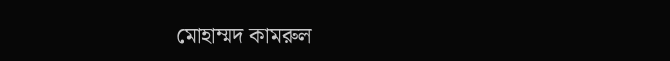মোহাম্মদ কামরুল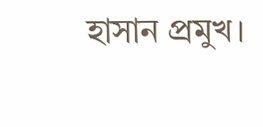হাসান প্রমুখ।